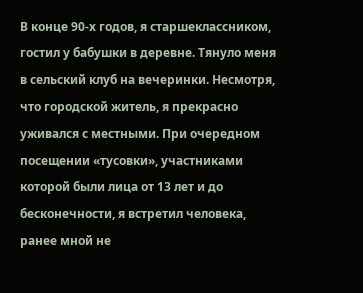В конце 90-х годов, я старшеклассником, гостил у бабушки в деревне. Тянуло меня в сельский клуб на вечеринки. Несмотря, что городской житель, я прекрасно уживался с местными. При очередном посещении «тусовки», участниками которой были лица от 13 лет и до бесконечности, я встретил человека, ранее мной не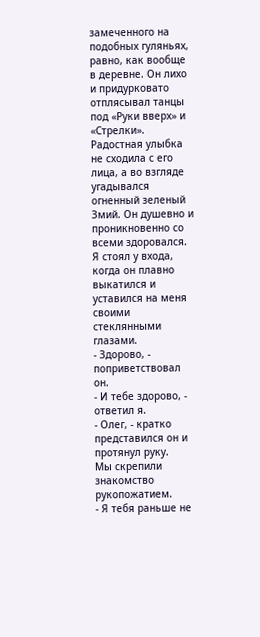замеченного на подобных гуляньях, равно, как вообще в деревне. Он лихо и придурковато отплясывал танцы под «Руки вверх» и «Стрелки». Радостная улыбка не сходила с его лица, а во взгляде угадывался огненный зеленый Змий. Он душевно и проникновенно со всеми здоровался.
Я стоял у входа, когда он плавно выкатился и уставился на меня своими стеклянными глазами.
- Здорово, - поприветствовал он.
- И тебе здорово, - ответил я.
- Олег, - кратко представился он и протянул руку.
Мы скрепили знакомство рукопожатием.
- Я тебя раньше не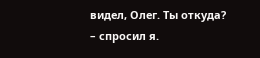видел, Олег. Ты откуда? – спросил я.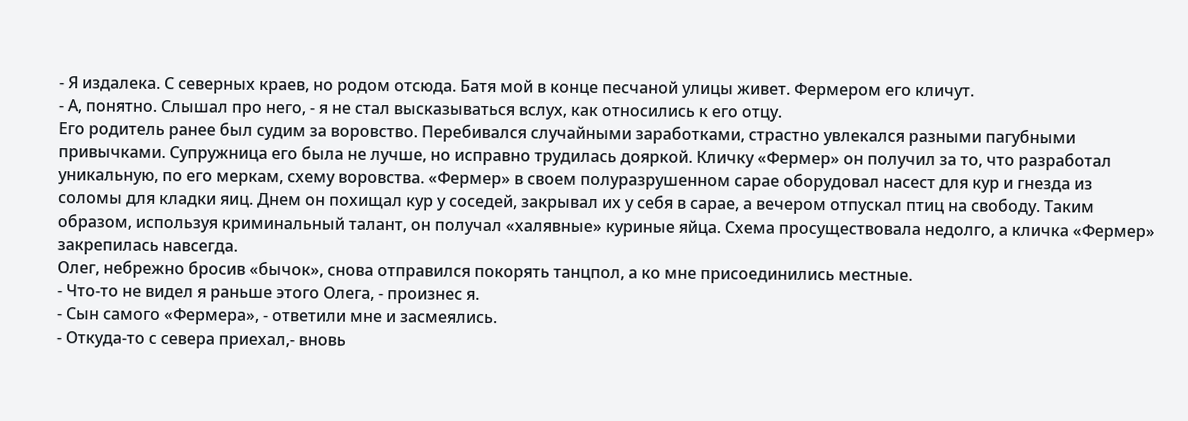- Я издалека. С северных краев, но родом отсюда. Батя мой в конце песчаной улицы живет. Фермером его кличут.
- А, понятно. Слышал про него, - я не стал высказываться вслух, как относились к его отцу.
Его родитель ранее был судим за воровство. Перебивался случайными заработками, страстно увлекался разными пагубными привычками. Супружница его была не лучше, но исправно трудилась дояркой. Кличку «Фермер» он получил за то, что разработал уникальную, по его меркам, схему воровства. «Фермер» в своем полуразрушенном сарае оборудовал насест для кур и гнезда из соломы для кладки яиц. Днем он похищал кур у соседей, закрывал их у себя в сарае, а вечером отпускал птиц на свободу. Таким образом, используя криминальный талант, он получал «халявные» куриные яйца. Схема просуществовала недолго, а кличка «Фермер» закрепилась навсегда.
Олег, небрежно бросив «бычок», снова отправился покорять танцпол, а ко мне присоединились местные.
- Что-то не видел я раньше этого Олега, - произнес я.
- Сын самого «Фермера», - ответили мне и засмеялись.
- Откуда-то с севера приехал,- вновь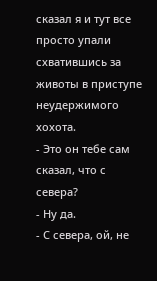сказал я и тут все просто упали схватившись за животы в приступе неудержимого хохота.
- Это он тебе сам сказал, что с севера?
- Ну да.
- С севера, ой, не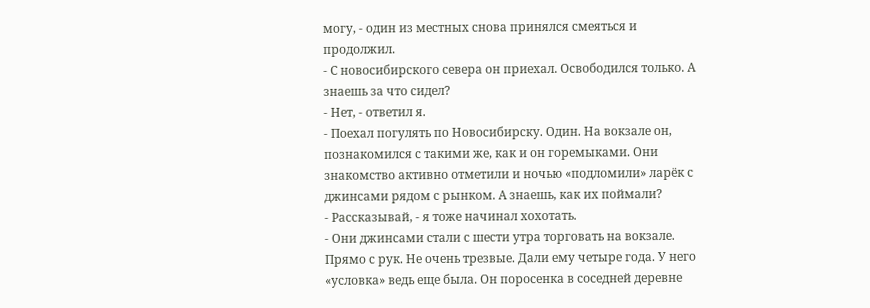могу, - один из местных снова принялся смеяться и продолжил.
- С новосибирского севера он приехал. Освободился только. А знаешь за что сидел?
- Нет, - ответил я.
- Поехал погулять по Новосибирску. Один. На вокзале он, познакомился с такими же, как и он горемыками. Они знакомство активно отметили и ночью «подломили» ларёк с джинсами рядом с рынком. А знаешь, как их поймали?
- Рассказывай, - я тоже начинал хохотать.
- Они джинсами стали с шести утра торговать на вокзале. Прямо с рук. Не очень трезвые. Дали ему четыре года. У него «условка» ведь еще была. Он поросенка в соседней деревне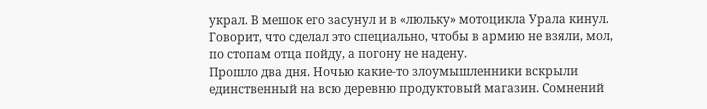украл. В мешок его засунул и в «люльку» мотоцикла Урала кинул. Говорит, что сделал это специально, чтобы в армию не взяли, мол, по стопам отца пойду, а погону не надену.
Прошло два дня. Ночью какие-то злоумышленники вскрыли единственный на всю деревню продуктовый магазин. Сомнений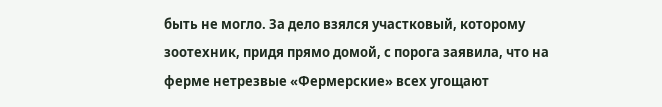быть не могло. За дело взялся участковый, которому зоотехник, придя прямо домой, с порога заявила, что на ферме нетрезвые «Фермерские» всех угощают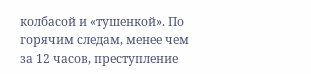колбасой и «тушенкой». По горячим следам, менее чем за 12 часов, преступление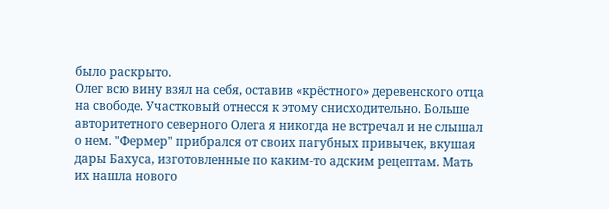было раскрыто.
Олег всю вину взял на себя, оставив «крёстного» деревенского отца на свободе. Участковый отнесся к этому снисходительно. Больше авторитетного северного Олега я никогда не встречал и не слышал о нем. "Фермер" прибрался от своих пагубных привычек, вкушая дары Бахуса, изготовленные по каким-то адским рецептам. Мать их нашла нового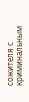сожителя с криминальным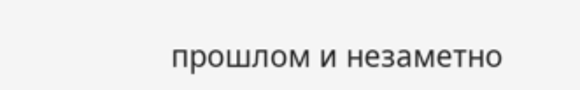прошлом и незаметно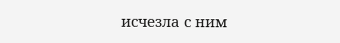исчезла с ним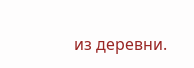из деревни.